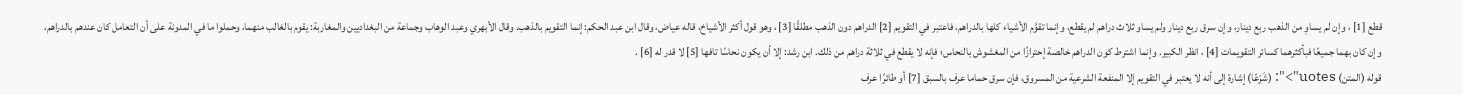قطع [1] ، وإن لم يساوِ من الذهب ربع دينار، وإن سرق ربع دينار ولم يساو ثلاث دراهم لم يقطع، وإنما تقوَّم الأشياء كلها بالدراهم، فاعتبر في التقويم [2] الدراهم دون الذهب مطلقًا [3] ، وهو قول أكثر الأشياخ، قاله عياض، وقال ابن عبد الحكم: إنما التقويم بالذهب. وقال الأبهري وعبد الوهاب وجماعة من البغداديين والمغاربة: يقوم بالغالب منهما، وحملوا ما في المدونة على أن التعامل كان عندهم بالدراهم، وإن كان بهما جميعًا فبأكثرهما كسائر التقويمات [4] ، انظر الكبير. وإنما اشترط كون الدراهم خالصة إحترازًا من المغشوش بالنحاس؛ فإنه لا يقطع في ثلاثة دراهم من ذلك. ابن رشد: إلا أن يكون نحاسًا تافها [5] لا قدر له [6] .
قوله (المتن) uotes">": (شَرْعًا) إشارة إلى أنه لا يعتبر في التقويم إلا المنفعة الشرعية من المسروق، فإن سرق حماما عرف بالسبق [7] أو طائرًا عرف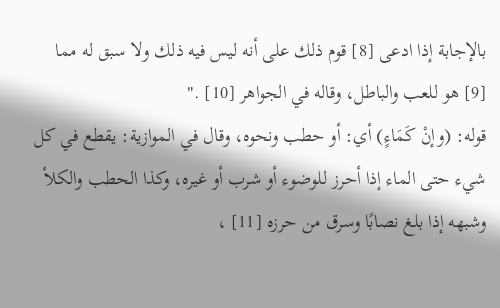بالإجابة إذا ادعى [8] قوم ذلك على أنه ليس فيه ذلك ولا سبق له مما [9] هو للعب والباطل، وقاله في الجواهر [10] ."
قوله: (وإنْ كَمَاءٍ) أي: أو حطب ونحوه، وقال في الموازية: يقطع في كل شيء حتى الماء إذا أحرز للوضوء أو شرب أو غيره، وكذا الحطب والكلأ وشبهه إذا بلغ نصابًا وسرق من حرزه [11] ،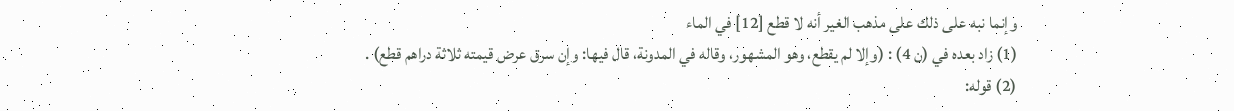وإنما نبه على ذلك على مذهب الغير أنه لا قطع [12] في الماء
(1) زاد بعده في (ن 4) : (وإلا لم يقطع، وهو المشهور، وقاله في المدونة، قال فيها: وإن سرق عرض قيمته ثلاثة دراهم قطع) .
(2) قوله: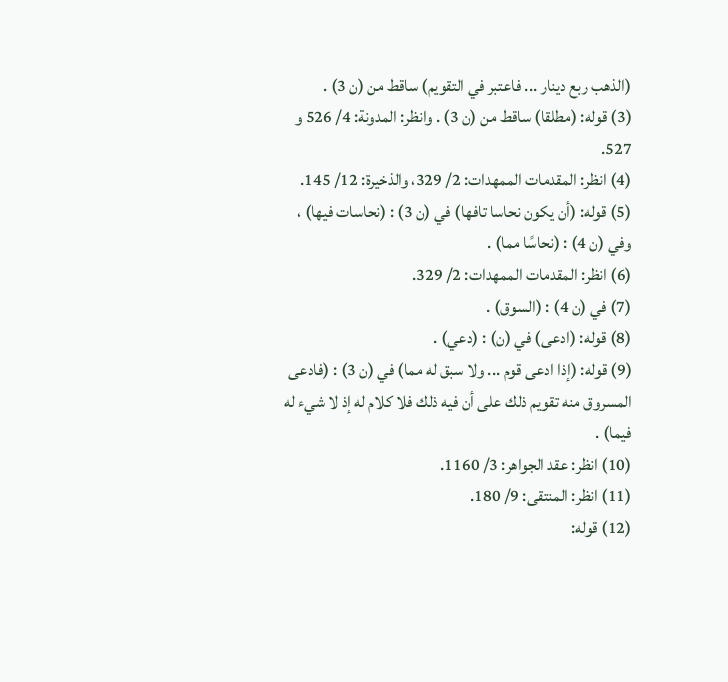(الذهب ربع دينار ... فاعتبر في التقويم) ساقط من (ن 3) .
(3) قوله: (مطلقا) ساقط من (ن 3) . وانظر: المدونة: 4/ 526 و 527.
(4) انظر: المقدمات الممهدات: 2/ 329، والذخيرة: 12/ 145.
(5) قوله: (أن يكون نحاسا تافها) في (ن 3) : (نحاسات فيها) ، وفي (ن 4) : (نحاسًا مما) .
(6) انظر: المقدمات الممهدات: 2/ 329.
(7) في (ن 4) : (السوق) .
(8) قوله: (ادعى) في (ن) : (دعي) .
(9) قوله: (إذا ادعى قوم ... ولا سبق له مما) في (ن 3) : (فادعى المسروق منه تقويم ذلك على أن فيه ذلك فلا كلام له إذ لا شيء له فيما) .
(10) انظر: عقد الجواهر: 3/ 1160.
(11) انظر: المنتقى: 9/ 180.
(12) قوله: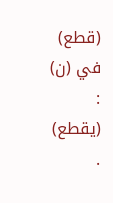(قطع) في (ن) : (يقطع) .